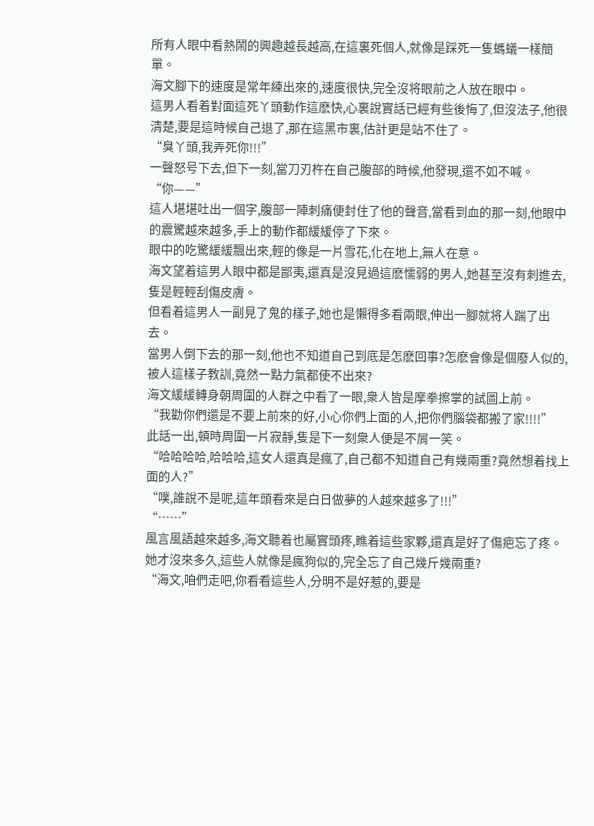所有人眼中看熱鬧的興趣越長越高,在這裏死個人,就像是踩死一隻螞蟻一樣簡單。
海文腳下的速度是常年練出來的,速度很快,完全沒将眼前之人放在眼中。
這男人看着對面這死丫頭動作這麽快,心裏說實話已經有些後悔了,但沒法子,他很清楚,要是這時候自己退了,那在這黑市裏,估計更是站不住了。
“臭丫頭,我弄死你!!!”
一聲怒号下去,但下一刻,當刀刃杵在自己腹部的時候,他發現,還不如不喊。
“你——”
這人堪堪吐出一個字,腹部一陣刺痛便封住了他的聲音,當看到血的那一刻,他眼中的震驚越來越多,手上的動作都緩緩停了下來。
眼中的吃驚緩緩飄出來,輕的像是一片雪花,化在地上,無人在意。
海文望着這男人眼中都是鄙夷,還真是沒見過這麽懦弱的男人,她甚至沒有刺進去,隻是輕輕刮傷皮膚。
但看着這男人一副見了鬼的樣子,她也是懶得多看兩眼,伸出一腳就将人踹了出去。
當男人倒下去的那一刻,他也不知道自己到底是怎麽回事?怎麽會像是個廢人似的,被人這樣子教訓,竟然一點力氣都使不出來?
海文緩緩轉身朝周圍的人群之中看了一眼,衆人皆是摩拳擦掌的試圖上前。
“我勸你們還是不要上前來的好,小心你們上面的人,把你們腦袋都搬了家!!!!”
此話一出,頓時周圍一片寂靜,隻是下一刻衆人便是不屑一笑。
“哈哈哈哈,哈哈哈,這女人還真是瘋了,自己都不知道自己有幾兩重?竟然想着找上面的人?”
“噗,誰說不是呢,這年頭看來是白日做夢的人越來越多了!!!”
“……”
風言風語越來越多,海文聽着也屬實頭疼,瞧着這些家夥,還真是好了傷疤忘了疼。
她才沒來多久,這些人就像是瘋狗似的,完全忘了自己幾斤幾兩重?
“海文,咱們走吧,你看看這些人,分明不是好惹的,要是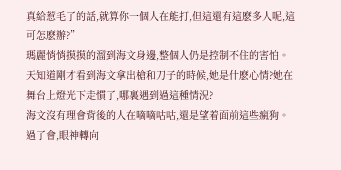真給惹毛了的話,就算你一個人在能打,但這還有這麽多人呢,這可怎麽辦?”
瑪麗悄悄摸摸的溜到海文身邊,整個人仍是控制不住的害怕。
天知道剛才看到海文拿出槍和刀子的時候,她是什麽心情?她在舞台上燈光下走慣了,哪裏遇到過這種情況?
海文沒有理會背後的人在嘀嘀咕咕,還是望着面前這些瘋狗。
過了會,眼神轉向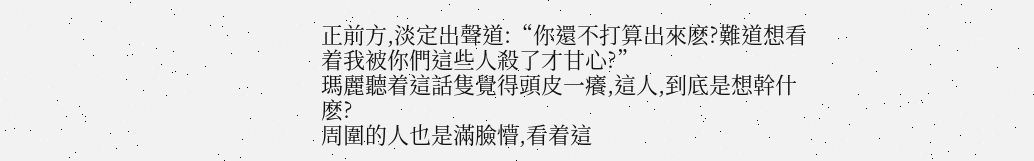正前方,淡定出聲道:“你還不打算出來麽?難道想看着我被你們這些人殺了才甘心?”
瑪麗聽着這話隻覺得頭皮一癢,這人,到底是想幹什麽?
周圍的人也是滿臉懵,看着這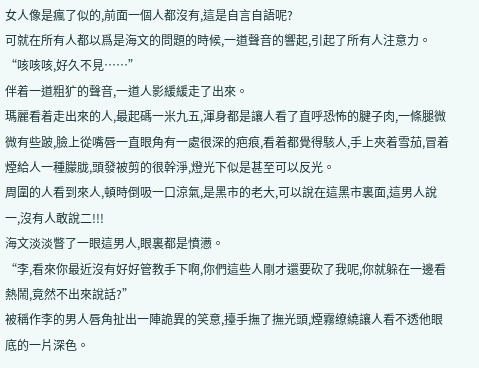女人像是瘋了似的,前面一個人都沒有,這是自言自語呢?
可就在所有人都以爲是海文的問題的時候,一道聲音的響起,引起了所有人注意力。
“咳咳咳,好久不見……”
伴着一道粗犷的聲音,一道人影緩緩走了出來。
瑪麗看着走出來的人,最起碼一米九五,渾身都是讓人看了直呼恐怖的腱子肉,一條腿微微有些跛,臉上從嘴唇一直眼角有一處很深的疤痕,看着都覺得駭人,手上夾着雪茄,冒着煙給人一種朦胧,頭發被剪的很幹淨,燈光下似是甚至可以反光。
周圍的人看到來人,頓時倒吸一口涼氣,是黑市的老大,可以說在這黑市裏面,這男人說一,沒有人敢說二!!!
海文淡淡瞥了一眼這男人,眼裏都是憤懑。
“李,看來你最近沒有好好管教手下啊,你們這些人剛才還要砍了我呢,你就躲在一邊看熱鬧,竟然不出來說話?”
被稱作李的男人唇角扯出一陣詭異的笑意,擡手撫了撫光頭,煙霧缭繞讓人看不透他眼底的一片深色。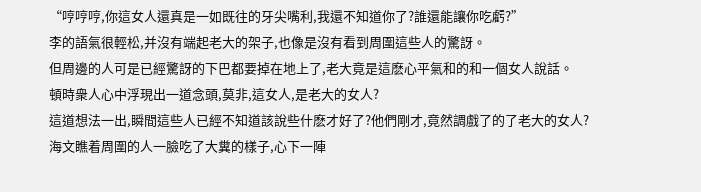“哼哼哼,你這女人還真是一如既往的牙尖嘴利,我還不知道你了?誰還能讓你吃虧?”
李的語氣很輕松,并沒有端起老大的架子,也像是沒有看到周圍這些人的驚訝。
但周邊的人可是已經驚訝的下巴都要掉在地上了,老大竟是這麽心平氣和的和一個女人說話。
頓時衆人心中浮現出一道念頭,莫非,這女人,是老大的女人?
這道想法一出,瞬間這些人已經不知道該說些什麽才好了?他們剛才,竟然調戲了的了老大的女人?
海文瞧着周圍的人一臉吃了大糞的樣子,心下一陣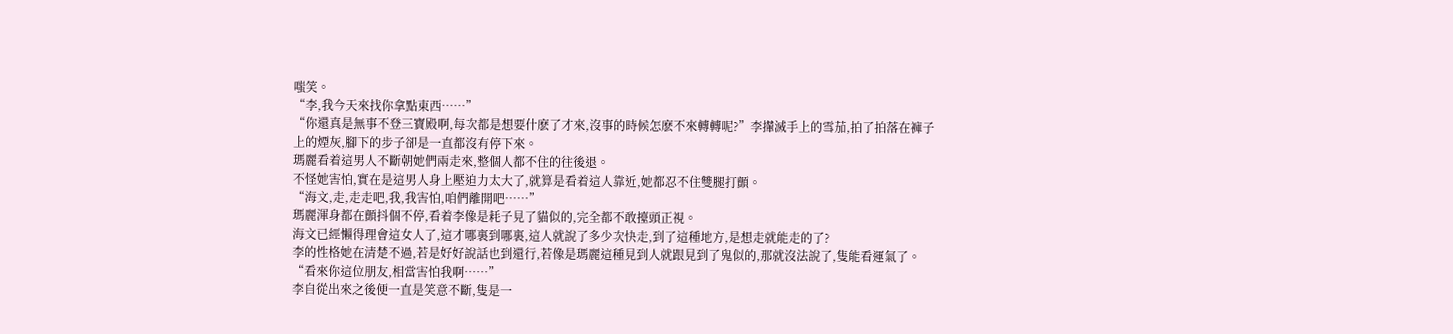嗤笑。
“李,我今天來找你拿點東西……”
“你還真是無事不登三寶殿啊,每次都是想要什麽了才來,沒事的時候怎麽不來轉轉呢?”李攆滅手上的雪茄,拍了拍落在褲子上的煙灰,腳下的步子卻是一直都沒有停下來。
瑪麗看着這男人不斷朝她們兩走來,整個人都不住的往後退。
不怪她害怕,實在是這男人身上壓迫力太大了,就算是看着這人靠近,她都忍不住雙腿打顫。
“海文,走,走走吧,我,我害怕,咱們離開吧……”
瑪麗渾身都在顫抖個不停,看着李像是耗子見了貓似的,完全都不敢擡頭正視。
海文已經懶得理會這女人了,這才哪裏到哪裏,這人就說了多少次快走,到了這種地方,是想走就能走的了?
李的性格她在清楚不過,若是好好說話也到還行,若像是瑪麗這種見到人就跟見到了鬼似的,那就沒法說了,隻能看運氣了。
“看來你這位朋友,相當害怕我啊……”
李自從出來之後便一直是笑意不斷,隻是一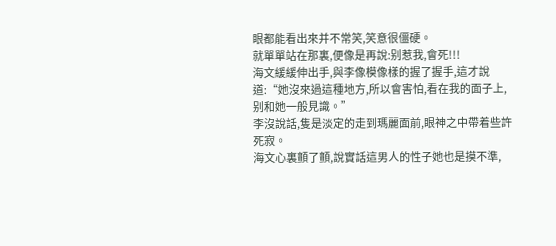眼都能看出來并不常笑,笑意很僵硬。
就單單站在那裏,便像是再說:别惹我,會死!!!
海文緩緩伸出手,與李像模像樣的握了握手,這才說道:“她沒來過這種地方,所以會害怕,看在我的面子上,别和她一般見識。”
李沒說話,隻是淡定的走到瑪麗面前,眼神之中帶着些許死寂。
海文心裏顫了顫,說實話這男人的性子她也是摸不準,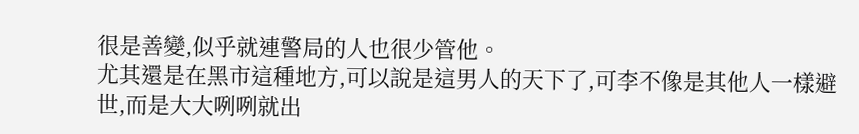很是善變,似乎就連警局的人也很少管他。
尤其還是在黑市這種地方,可以說是這男人的天下了,可李不像是其他人一樣避世,而是大大咧咧就出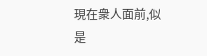現在衆人面前,似是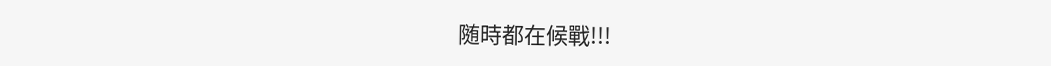随時都在候戰!!!